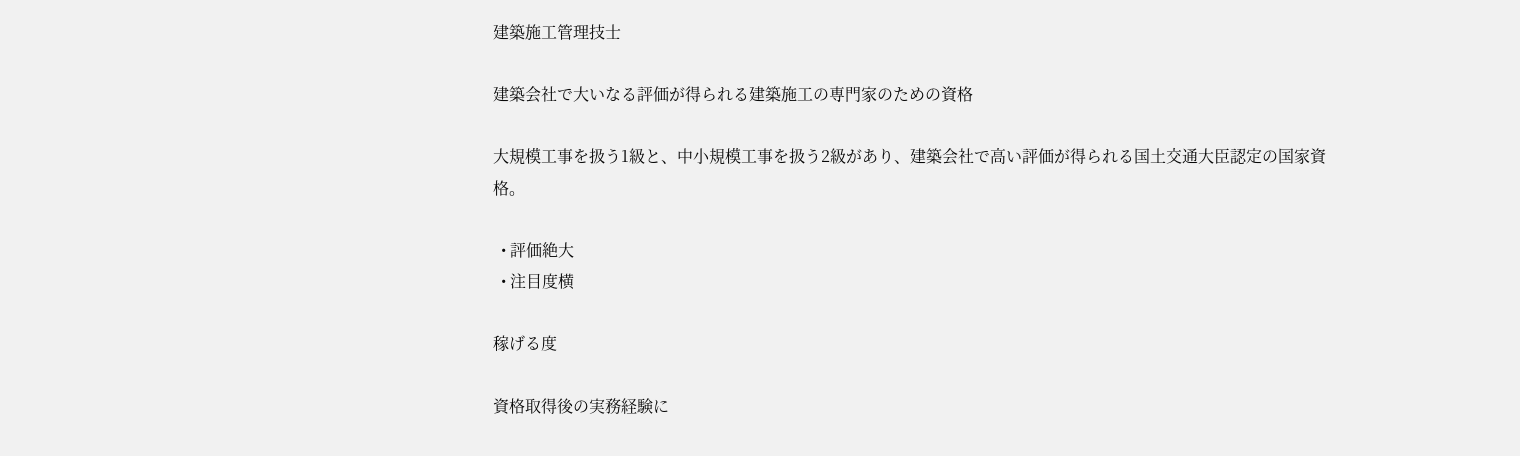建築施工管理技士

建築会社で大いなる評価が得られる建築施工の専門家のための資格

大規模工事を扱う1級と、中小規模工事を扱う2級があり、建築会社で高い評価が得られる国土交通大臣認定の国家資格。

  • 評価絶大
  • 注目度横

稼げる度

資格取得後の実務経験に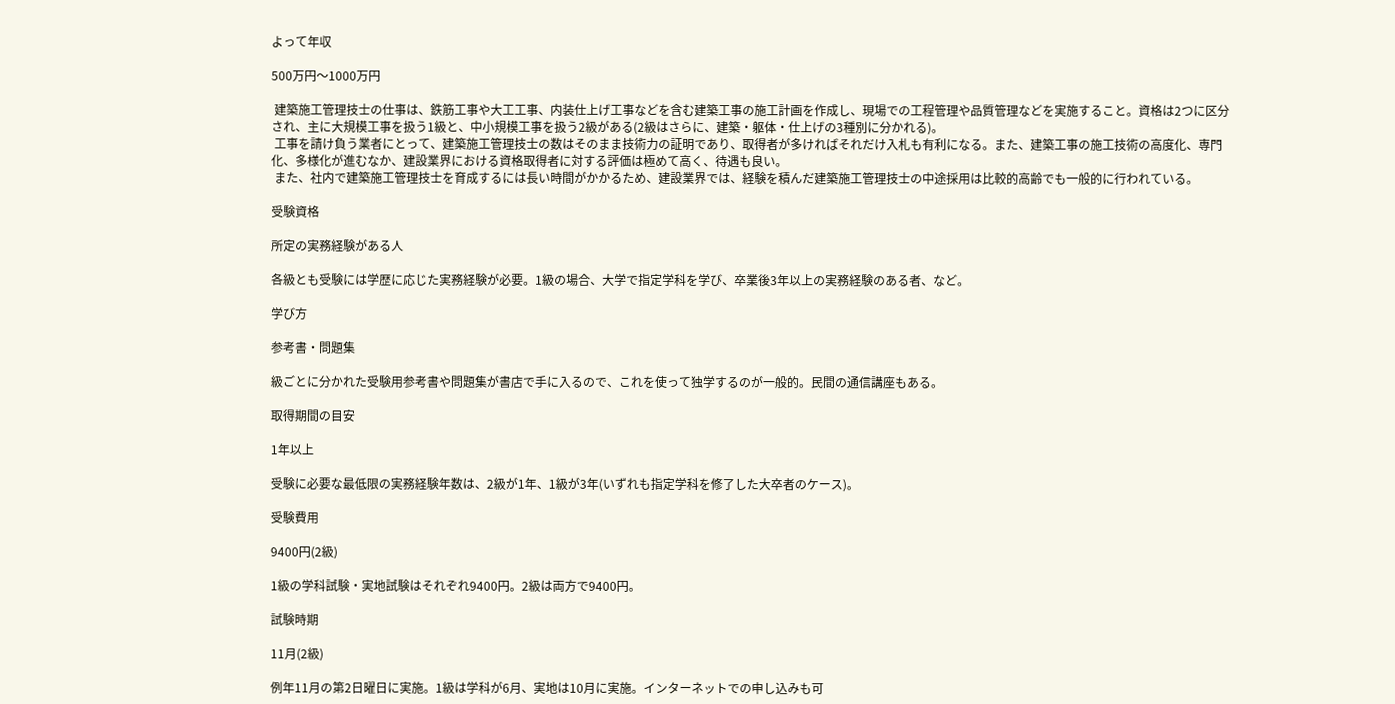よって年収

500万円〜1000万円

 建築施工管理技士の仕事は、鉄筋工事や大工工事、内装仕上げ工事などを含む建築工事の施工計画を作成し、現場での工程管理や品質管理などを実施すること。資格は2つに区分され、主に大規模工事を扱う1級と、中小規模工事を扱う2級がある(2級はさらに、建築・躯体・仕上げの3種別に分かれる)。
 工事を請け負う業者にとって、建築施工管理技士の数はそのまま技術力の証明であり、取得者が多ければそれだけ入札も有利になる。また、建築工事の施工技術の高度化、専門化、多様化が進むなか、建設業界における資格取得者に対する評価は極めて高く、待遇も良い。
 また、社内で建築施工管理技士を育成するには長い時間がかかるため、建設業界では、経験を積んだ建築施工管理技士の中途採用は比較的高齢でも一般的に行われている。

受験資格

所定の実務経験がある人

各級とも受験には学歴に応じた実務経験が必要。1級の場合、大学で指定学科を学び、卒業後3年以上の実務経験のある者、など。

学び方

参考書・問題集

級ごとに分かれた受験用参考書や問題集が書店で手に入るので、これを使って独学するのが一般的。民間の通信講座もある。

取得期間の目安

1年以上

受験に必要な最低限の実務経験年数は、2級が1年、1級が3年(いずれも指定学科を修了した大卒者のケース)。

受験費用

9400円(2級)

1級の学科試験・実地試験はそれぞれ9400円。2級は両方で9400円。

試験時期

11月(2級)

例年11月の第2日曜日に実施。1級は学科が6月、実地は10月に実施。インターネットでの申し込みも可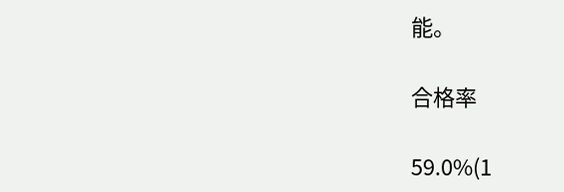能。

合格率

59.0%(1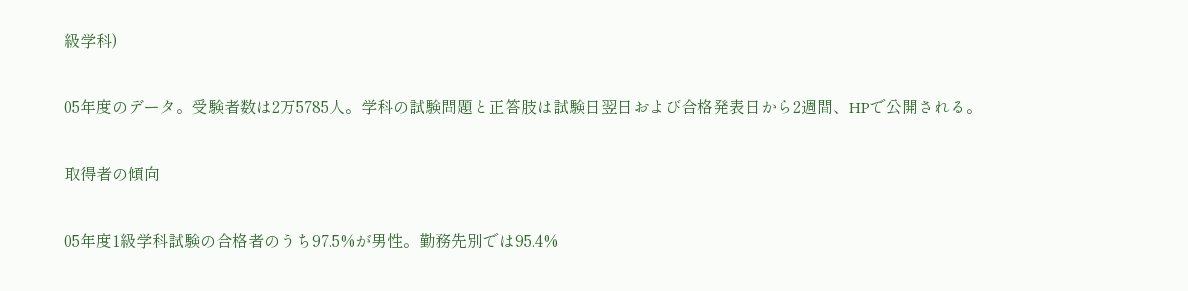級学科)

05年度のデータ。受験者数は2万5785人。学科の試験問題と正答肢は試験日翌日および合格発表日から2週間、HPで公開される。

取得者の傾向

05年度1級学科試験の合格者のうち97.5%が男性。勤務先別では95.4%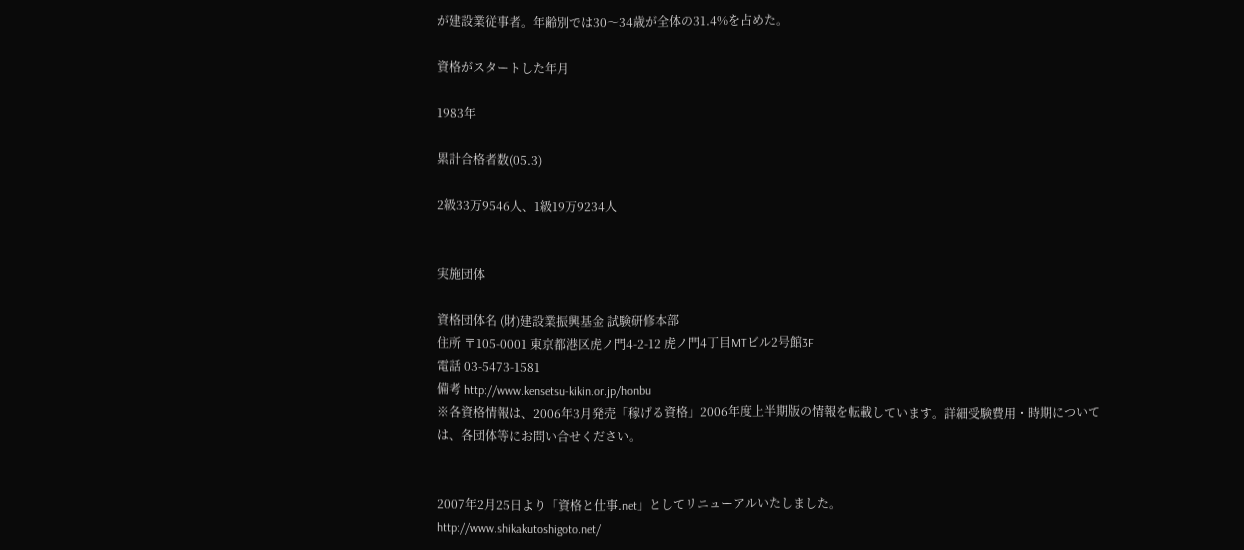が建設業従事者。年齢別では30〜34歳が全体の31.4%を占めた。

資格がスタートした年月

1983年

累計合格者数(05.3)

2級33万9546人、1級19万9234人


実施団体

資格団体名 (財)建設業振興基金 試験研修本部
住所 〒105-0001 東京都港区虎ノ門4-2-12 虎ノ門4丁目MTビル2号館3F
電話 03-5473-1581
備考 http://www.kensetsu-kikin.or.jp/honbu
※各資格情報は、2006年3月発売「稼げる資格」2006年度上半期版の情報を転載しています。詳細受験費用・時期については、各団体等にお問い合せください。


2007年2月25日より「資格と仕事.net」としてリニューアルいたしました。
http://www.shikakutoshigoto.net/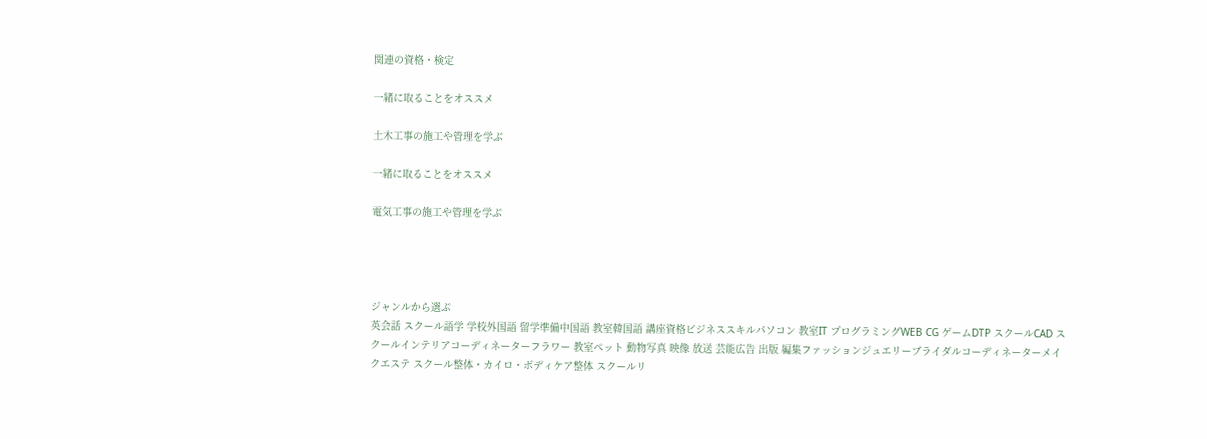関連の資格・検定

一緒に取ることをオススメ

土木工事の施工や管理を学ぶ

一緒に取ることをオススメ

電気工事の施工や管理を学ぶ




ジャンルから選ぶ
英会話 スクール語学 学校外国語 留学準備中国語 教室韓国語 講座資格ビジネススキルパソコン 教室IT プログラミングWEB CG ゲームDTP スクールCAD スクールインテリアコーディネーターフラワー 教室ペット 動物写真 映像 放送 芸能広告 出版 編集ファッションジュエリーブライダルコーディネーターメイクエステ スクール整体・カイロ・ボディケア整体 スクールリ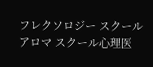フレクソロジー スクールアロマ スクール心理医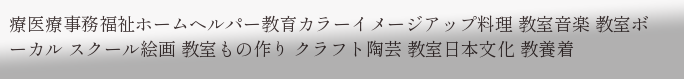療医療事務福祉ホームヘルパー教育カラーイメージアップ料理 教室音楽 教室ボーカル スクール絵画 教室もの作り クラフト陶芸 教室日本文化 教養着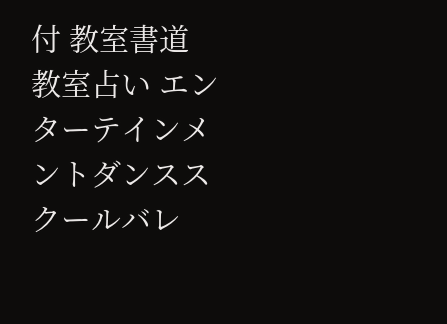付 教室書道 教室占い エンターテインメントダンススクールバレ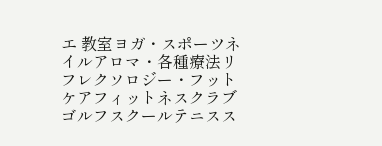エ 教室ヨガ・スポーツネイルアロマ・各種療法リフレクソロジー・フットケアフィットネスクラブゴルフスクールテニスス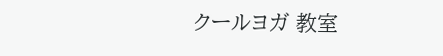クールヨガ 教室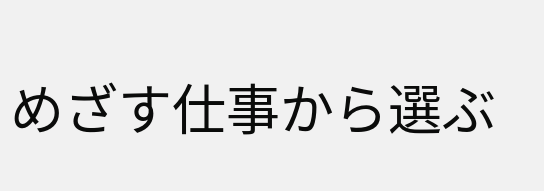めざす仕事から選ぶ